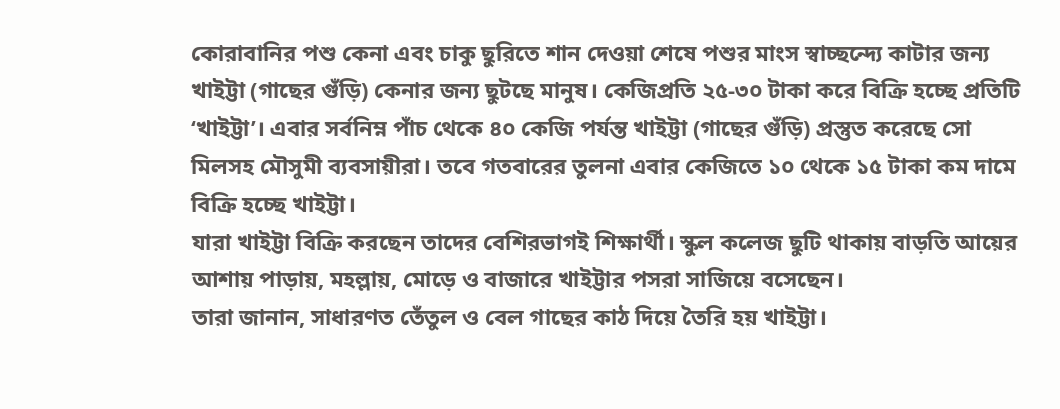কোরাবানির পশু কেনা এবং চাকু ছুরিতে শান দেওয়া শেষে পশুর মাংস স্বাচ্ছন্দ্যে কাটার জন্য খাইট্টা (গাছের গুঁড়ি) কেনার জন্য ছুটছে মানুষ। কেজিপ্রতি ২৫-৩০ টাকা করে বিক্রি হচ্ছে প্রতিটি ‘খাইট্টা’। এবার সর্বনিম্ন পাঁচ থেকে ৪০ কেজি পর্যন্ত খাইট্টা (গাছের গুঁড়ি) প্রস্তুত করেছে সো মিলসহ মৌসুমী ব্যবসায়ীরা। তবে গতবারের তুলনা এবার কেজিতে ১০ থেকে ১৫ টাকা কম দামে বিক্রি হচ্ছে খাইট্টা।
যারা খাইট্টা বিক্রি করছেন তাদের বেশিরভাগই শিক্ষার্থী। স্কুল কলেজ ছুটি থাকায় বাড়তি আয়ের আশায় পাড়ায়, মহল্লায়, মোড়ে ও বাজারে খাইট্টার পসরা সাজিয়ে বসেছেন।
তারা জানান, সাধারণত তেঁতুল ও বেল গাছের কাঠ দিয়ে তৈরি হয় খাইট্টা।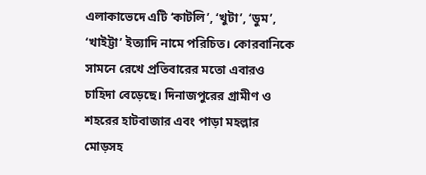এলাকাভেদে এটি ‘কাটলি’, ‘খুটা’, ‘ডুম’, ‘খাইট্টা’ ইত্যাদি নামে পরিচিত। কোরবানিকে সামনে রেখে প্রতিবারের মতো এবারও চাহিদা বেড়েছে। দিনাজপুরের গ্রামীণ ও শহরের হাটবাজার এবং পাড়া মহল্লার মোড়সহ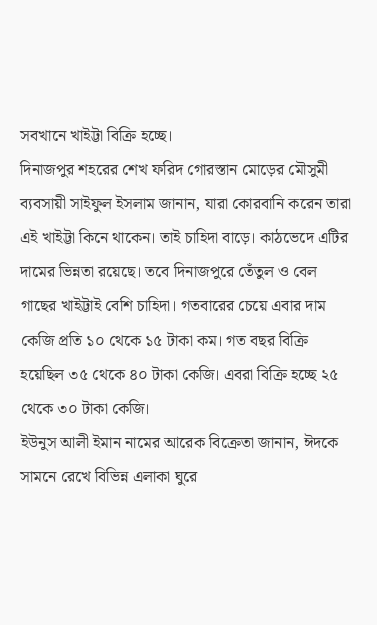সবখানে খাইট্টা বিক্রি হচ্ছে।
দিনাজপুর শহরের শেখ ফরিদ গোরস্তান মোড়ের মৌসুমী ব্যবসায়ী সাইফুল ইসলাম জানান, যারা কোরবানি করেন তারা এই খাইট্টা কিনে থাকেন। তাই চাহিদা বাড়ে। কাঠভেদে এটির দামের ভিন্নতা রয়েছে। তবে দিনাজপুরে তেঁতুল ও বেল গাছের খাইট্টাই বেশি চাহিদা। গতবারের চেয়ে এবার দাম কেজি প্রতি ১০ থেকে ১৫ টাকা কম। গত বছর বিক্রি হয়েছিল ৩৫ থেকে ৪০ টাকা কেজি। এবরা বিক্রি হচ্ছে ২৫ থেকে ৩০ টাকা কেজি।
ইউনুস আলী ইমান নামের আরেক বিক্রেতা জানান, ঈদকে সামনে রেখে বিভিন্ন এলাকা ঘুরে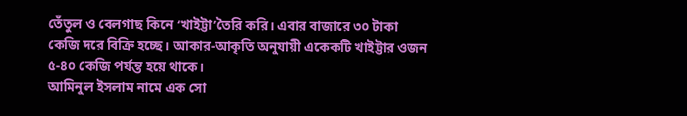তেঁতুল ও বেলগাছ কিনে ‘খাইট্টা’তৈরি করি। এবার বাজারে ৩০ টাকা কেজি দরে বিক্রি হচ্ছে। আকার-আকৃতি অনুযায়ী একেকটি খাইট্টার ওজন ৫-৪০ কেজি পর্যন্ত হয়ে থাকে।
আমিনুল ইসলাম নামে এক সো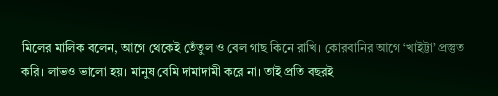মিলের মালিক বলেন, আগে থেকেই তেঁতুল ও বেল গাছ কিনে রাখি। কোরবানির আগে ‘খাইট্টা’ প্রস্তুত করি। লাভও ভালো হয়। মানুষ বেমি দামাদামী করে না। তাই প্রতি বছরই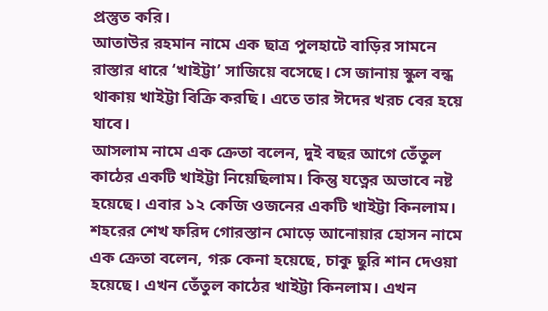প্রস্তুত করি।
আতাউর রহমান নামে এক ছাত্র পুলহাটে বাড়ির সামনে রাস্তার ধারে ‘খাইট্টা’ সাজিয়ে বসেছে। সে জানায় স্কুল বন্ধ থাকায় খাইট্টা বিক্রি করছি। এতে তার ঈদের খরচ বের হয়ে যাবে।
আসলাম নামে এক ক্রেতা বলেন, দুই বছর আগে তেঁতুল কাঠের একটি খাইট্টা নিয়েছিলাম। কিন্তু যত্নের অভাবে নষ্ট হয়েছে। এবার ১২ কেজি ওজনের একটি খাইট্টা কিনলাম।
শহরের শেখ ফরিদ গোরস্তান মোড়ে আনোয়ার হোসন নামে এক ক্রেতা বলেন, গরু কেনা হয়েছে, চাকু ছুরি শান দেওয়া হয়েছে। এখন তেঁতুল কাঠের খাইট্টা কিনলাম। এখন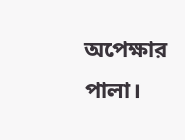অপেক্ষার পালা।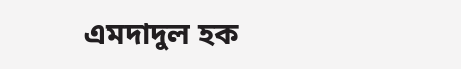এমদাদুল হক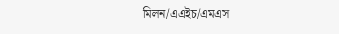মিলন/এএইচ/এমএস